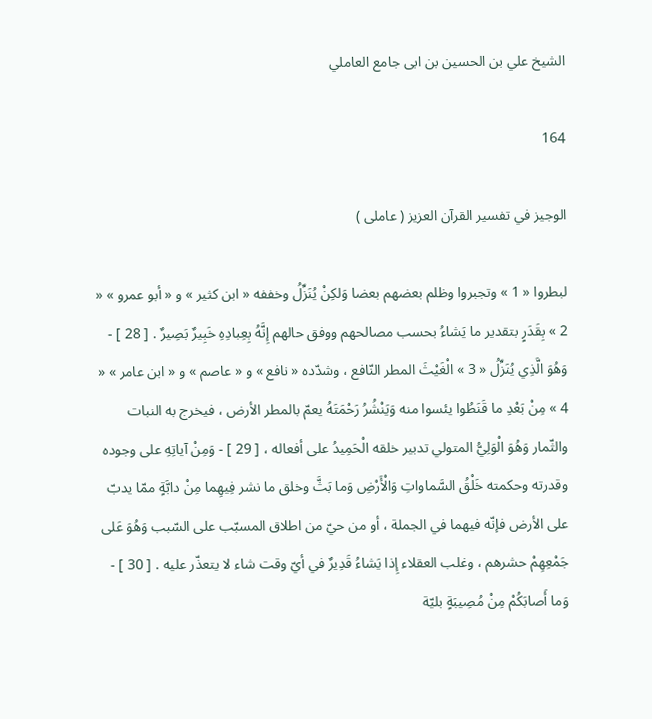الشيخ علي بن الحسين بن ابى جامع العاملي

164

الوجيز في تفسير القرآن العزيز ( عاملى )

لبطروا « 1 » وتجبروا وظلم بعضهم بعضا وَلكِنْ يُنَزِّلُ وخففه « ابن كثير » و « أبو عمرو » « 2 » بِقَدَرٍ بتقدير ما يَشاءُ بحسب مصالحهم ووفق حالهم إِنَّهُ بِعِبادِهِ خَبِيرٌ بَصِيرٌ . [ 28 ] - وَهُوَ الَّذِي يُنَزِّلُ « 3 » الْغَيْثَ المطر النّافع ، وشدّده « نافع » و « عاصم » و « ابن عامر » « 4 » مِنْ بَعْدِ ما قَنَطُوا يئسوا منه وَيَنْشُرُ رَحْمَتَهُ يعمّ بالمطر الأرض ، فيخرج به النبات والثّمار وَهُوَ الْوَلِيُّ المتولي تدبير خلقه الْحَمِيدُ على أفعاله ، [ 29 ] - وَمِنْ آياتِهِ على وجوده وقدرته وحكمته خَلْقُ السَّماواتِ وَالْأَرْضِ وَما بَثَّ وخلق ما نشر فِيهِما مِنْ دابَّةٍ ممّا يدبّ على الأرض فإنّه فيهما في الجملة ، أو من حيّ من اطلاق المسبّب على السّبب وَهُوَ عَلى جَمْعِهِمْ حشرهم ، وغلب العقلاء إِذا يَشاءُ قَدِيرٌ في أيّ وقت شاء لا يتعذّر عليه . [ 30 ] - وَما أَصابَكُمْ مِنْ مُصِيبَةٍ بليّة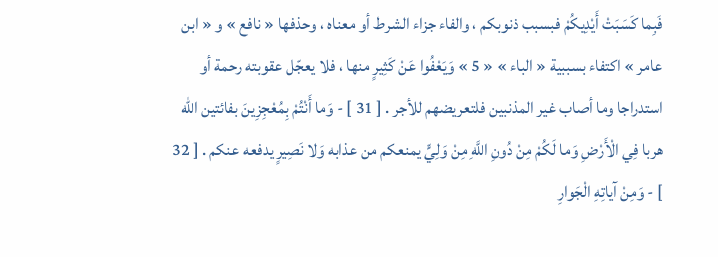فَبِما كَسَبَتْ أَيْدِيكُمْ فبسبب ذنوبكم ، والفاء جزاء الشرط أو معناه ، وحذفها « نافع » و « ابن عامر » اكتفاء بسببية « الباء » « 5 » وَيَعْفُوا عَنْ كَثِيرٍ منها ، فلا يعجّل عقوبته رحمة أو استدراجا وما أصاب غير المذنبين فلتعريضهم للأجر . [ 31 ] - وَما أَنْتُمْ بِمُعْجِزِينَ بفائتين اللّه هربا فِي الْأَرْضِ وَما لَكُمْ مِنْ دُونِ اللَّهِ مِنْ وَلِيٍّ يمنعكم من عذابه وَلا نَصِيرٍ يدفعه عنكم . [ 32 ] - وَمِنْ آياتِهِ الْجَوارِ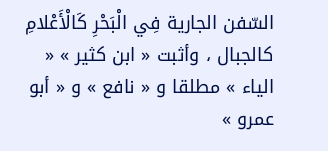السّفن الجارية فِي الْبَحْرِ كَالْأَعْلامِ كالجبال ، وأثبت « ابن كثير » « الياء » مطلقا و « نافع » و « أبو عمرو »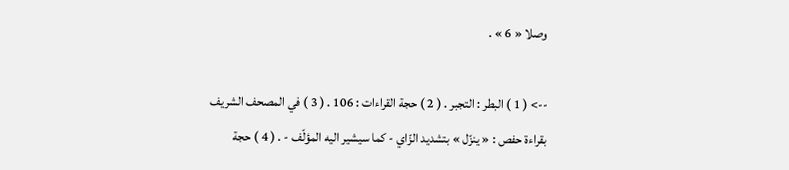وصلا « 6 » .

--> ( 1 ) البطر : التجبر . ( 2 ) حجة القراءات : 106 . ( 3 ) في المصحف الشريف بقراءة حفص : « ينزّل » بتشديد الزّاي - كما سيشير اليه المؤلّف - . ( 4 ) حجة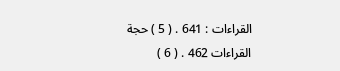القراءات : 641 . ( 5 ) حجة القراءات 462 . ( 6 )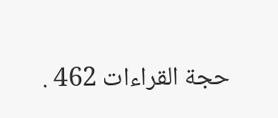حجة القراءات 462 .